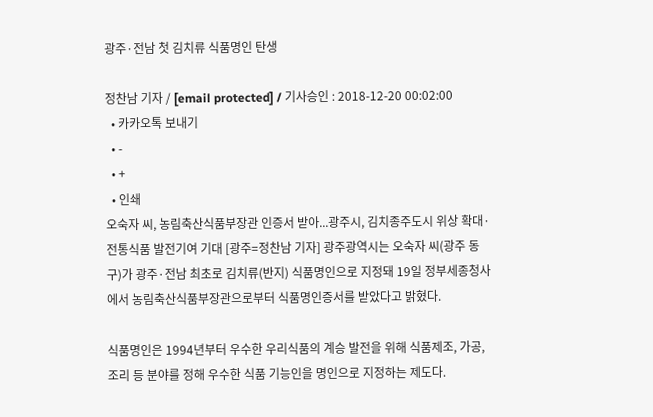광주·전남 첫 김치류 식품명인 탄생

정찬남 기자 / [email protected] / 기사승인 : 2018-12-20 00:02:00
  • 카카오톡 보내기
  • -
  • +
  • 인쇄
오숙자 씨, 농림축산식품부장관 인증서 받아...광주시, 김치종주도시 위상 확대·전통식품 발전기여 기대 [광주=정찬남 기자] 광주광역시는 오숙자 씨(광주 동구)가 광주·전남 최초로 김치류(반지) 식품명인으로 지정돼 19일 정부세종청사에서 농림축산식품부장관으로부터 식품명인증서를 받았다고 밝혔다.

식품명인은 1994년부터 우수한 우리식품의 계승 발전을 위해 식품제조, 가공, 조리 등 분야를 정해 우수한 식품 기능인을 명인으로 지정하는 제도다.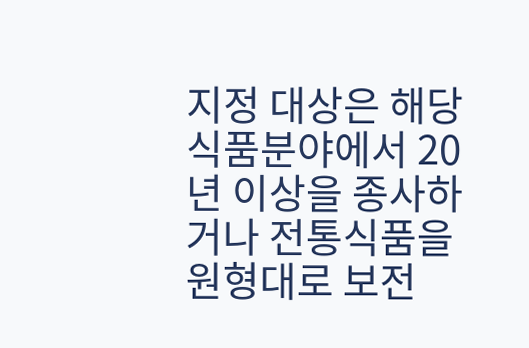지정 대상은 해당식품분야에서 20년 이상을 종사하거나 전통식품을 원형대로 보전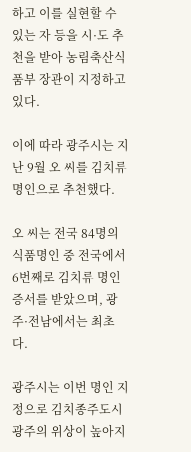하고 이를 실현할 수 있는 자 등을 시·도 추천을 받아 농림축산식품부 장관이 지정하고 있다.

이에 따라 광주시는 지난 9월 오 씨를 김치류 명인으로 추천했다.

오 씨는 전국 84명의 식품명인 중 전국에서 6번째로 김치류 명인증서를 받았으며, 광주·전남에서는 최초다.

광주시는 이번 명인 지정으로 김치종주도시 광주의 위상이 높아지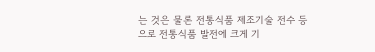는 것은 물론 전통식품 제조기술 전수 등으로 전통식품 발전에 크게 기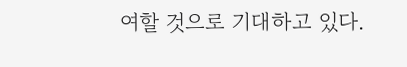여할 것으로 기대하고 있다.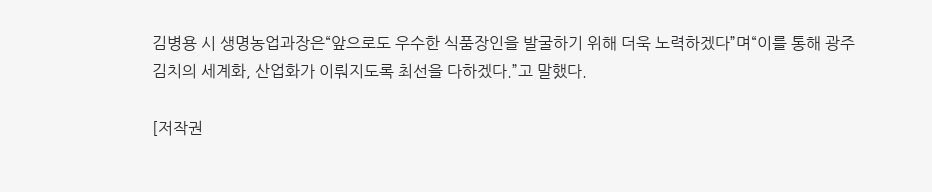김병용 시 생명농업과장은“앞으로도 우수한 식품장인을 발굴하기 위해 더욱 노력하겠다”며“이를 통해 광주김치의 세계화, 산업화가 이뤄지도록 최선을 다하겠다.”고 말했다.

[저작권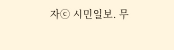자ⓒ 시민일보. 무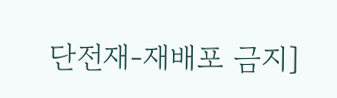단전재-재배포 금지]